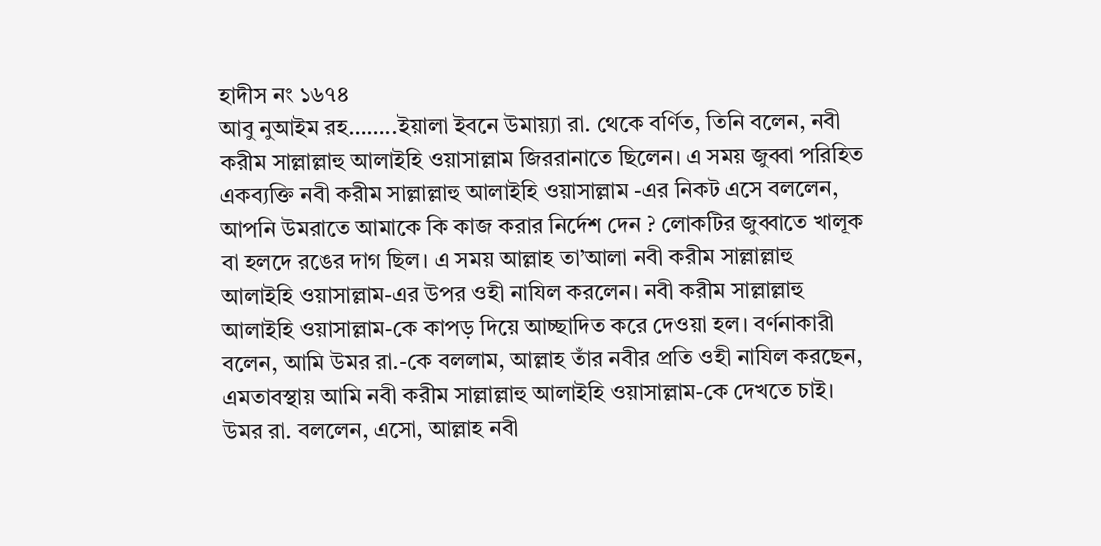হাদীস নং ১৬৭৪
আবু নুআইম রহ……..ইয়ালা ইবনে উমায়্যা রা. থেকে বর্ণিত, তিনি বলেন, নবী করীম সাল্লাল্লাহু আলাইহি ওয়াসাল্লাম জিররানাতে ছিলেন। এ সময় জুব্বা পরিহিত একব্যক্তি নবী করীম সাল্লাল্লাহু আলাইহি ওয়াসাল্লাম -এর নিকট এসে বললেন, আপনি উমরাতে আমাকে কি কাজ করার নির্দেশ দেন ? লোকটির জুব্বাতে খালূক বা হলদে রঙের দাগ ছিল। এ সময় আল্লাহ তা’আলা নবী করীম সাল্লাল্লাহু আলাইহি ওয়াসাল্লাম-এর উপর ওহী নাযিল করলেন। নবী করীম সাল্লাল্লাহু আলাইহি ওয়াসাল্লাম-কে কাপড় দিয়ে আচ্ছাদিত করে দেওয়া হল। বর্ণনাকারী বলেন, আমি উমর রা.-কে বললাম, আল্লাহ তাঁর নবীর প্রতি ওহী নাযিল করছেন, এমতাবস্থায় আমি নবী করীম সাল্লাল্লাহু আলাইহি ওয়াসাল্লাম-কে দেখতে চাই। উমর রা. বললেন, এসো, আল্লাহ নবী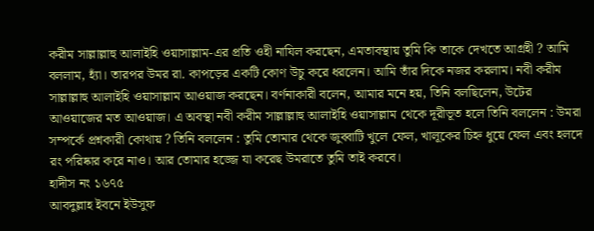করীম সাল্লাল্লাহু আলাইহি ওয়াসাল্লাম-এর প্রতি ওহী নাযিল করছেন, এমতাবস্থায় তুমি কি তাকে দেখতে আগ্রহী ? আমি বললাম, হ্যাঁ। তারপর উমর রা. কাপড়ের একটি কোণ উচু করে ধরলেন। আমি তাঁর দিকে নজর করলাম। নবী করীম সাল্লাল্লাহু আলাইহি ওয়াসাল্লাম আওয়াজ করছেন। বর্ণনাকারী বলেন, আমার মনে হয়, তিনি বলছিলেন, উটের আওয়াজের মত আওয়াজ। এ অবস্থা নবী করীম সাল্লাল্লাহু আলাইহি ওয়াসাল্লাম থেকে দূরীভূত হলে তিনি বললেন : উমরা সম্পর্কে প্রশ্নকারী কোথায় ? তিনি বললেন : তুমি তোমার থেকে জুব্বাটি খুলে ফেল, খালূকের চিহ্ন ধুয়ে ফেল এবং হলদে রং পরিষ্কার করে নাও। আর তোমার হজ্জে যা করেছ উমরাতে তুমি তাই করবে।
হাদীস নং ১৬৭৫
আবদুল্লাহ ইবনে ইউসুফ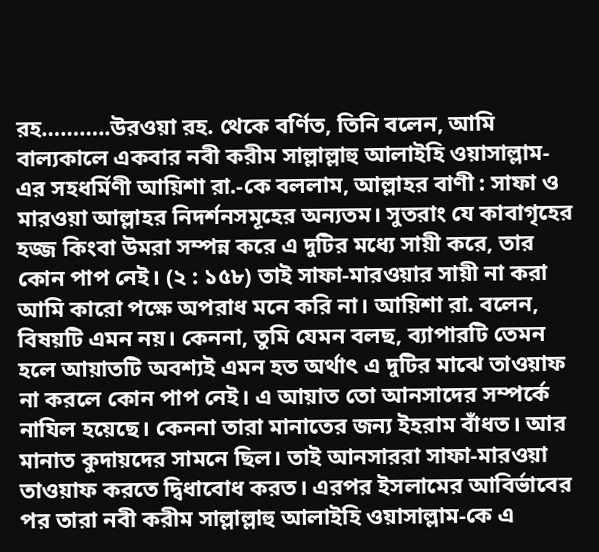রহ………..উরওয়া রহ. থেকে বর্ণিত, তিনি বলেন, আমি বাল্যকালে একবার নবী করীম সাল্লাল্লাহু আলাইহি ওয়াসাল্লাম-এর সহধর্মিণী আয়িশা রা.-কে বললাম, আল্লাহর বাণী : সাফা ও মারওয়া আল্লাহর নিদর্শনসমূহের অন্যতম। সুতরাং যে কাবাগৃহের হজ্জ কিংবা উমরা সম্পন্ন করে এ দুটির মধ্যে সায়ী করে, তার কোন পাপ নেই। (২ : ১৫৮) তাই সাফা-মারওয়ার সায়ী না করা আমি কারো পক্ষে অপরাধ মনে করি না। আয়িশা রা. বলেন, বিষয়টি এমন নয়। কেননা, তুমি যেমন বলছ, ব্যাপারটি তেমন হলে আয়াতটি অবশ্যই এমন হত অর্থাৎ এ দুটির মাঝে তাওয়াফ না করলে কোন পাপ নেই। এ আয়াত তো আনসাদের সম্পর্কে নাযিল হয়েছে। কেননা তারা মানাতের জন্য ইহরাম বাঁধত। আর মানাত কুদায়দের সামনে ছিল। তাই আনসাররা সাফা-মারওয়া তাওয়াফ করতে দ্বিধাবোধ করত। এরপর ইসলামের আবির্ভাবের পর তারা নবী করীম সাল্লাল্লাহু আলাইহি ওয়াসাল্লাম-কে এ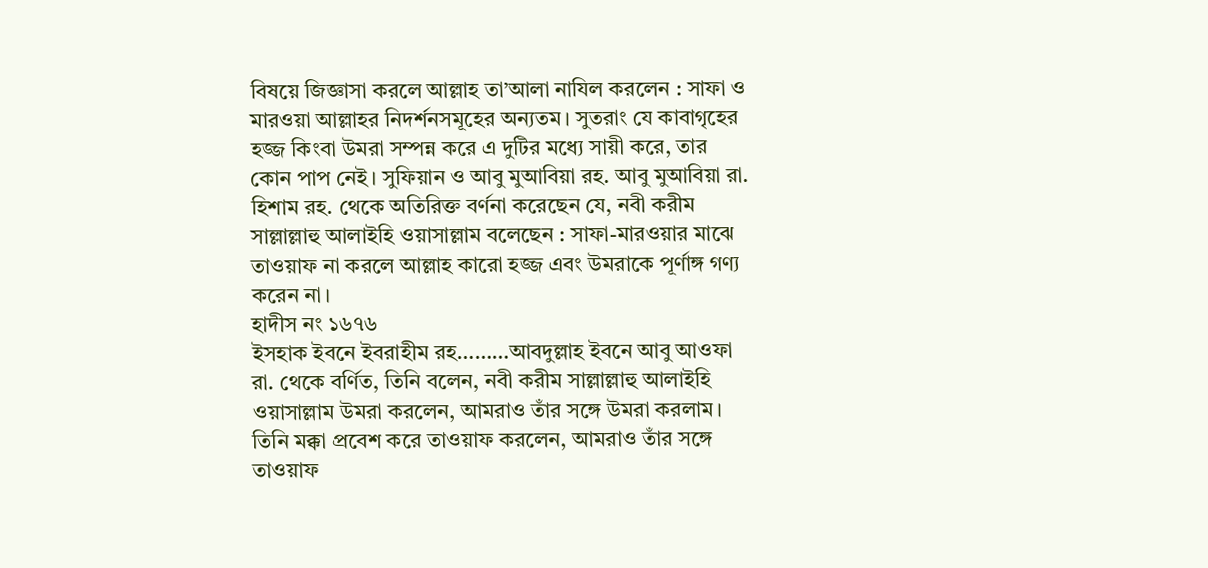বিষয়ে জিজ্ঞাসা করলে আল্লাহ তা’আলা নাযিল করলেন : সাফা ও মারওয়া আল্লাহর নিদর্শনসমূহের অন্যতম। সুতরাং যে কাবাগৃহের হজ্জ কিংবা উমরা সম্পন্ন করে এ দুটির মধ্যে সায়ী করে, তার কোন পাপ নেই। সুফিয়ান ও আবু মুআবিয়া রহ. আবু মুআবিয়া রা. হিশাম রহ. থেকে অতিরিক্ত বর্ণনা করেছেন যে, নবী করীম সাল্লাল্লাহু আলাইহি ওয়াসাল্লাম বলেছেন : সাফা-মারওয়ার মাঝে তাওয়াফ না করলে আল্লাহ কারো হজ্জ এবং উমরাকে পূর্ণাঙ্গ গণ্য করেন না।
হাদীস নং ১৬৭৬
ইসহাক ইবনে ইবরাহীম রহ………আবদুল্লাহ ইবনে আবু আওফা রা. থেকে বর্ণিত, তিনি বলেন, নবী করীম সাল্লাল্লাহু আলাইহি ওয়াসাল্লাম উমরা করলেন, আমরাও তাঁর সঙ্গে উমরা করলাম। তিনি মক্কা প্রবেশ করে তাওয়াফ করলেন, আমরাও তাঁর সঙ্গে তাওয়াফ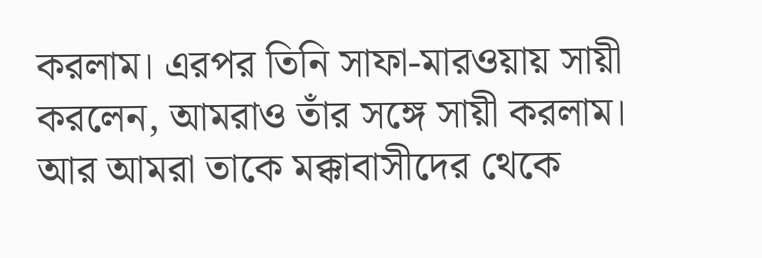করলাম। এরপর তিনি সাফা-মারওয়ায় সায়ী করলেন, আমরাও তাঁর সঙ্গে সায়ী করলাম। আর আমরা তাকে মক্কাবাসীদের থেকে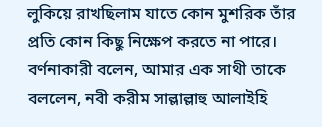লুকিয়ে রাখছিলাম যাতে কোন মুশরিক তাঁর প্রতি কোন কিছু নিক্ষেপ করতে না পারে। বর্ণনাকারী বলেন, আমার এক সাথী তাকে বললেন, নবী করীম সাল্লাল্লাহু আলাইহি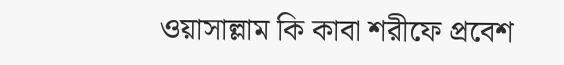ওয়াসাল্লাম কি কাবা শরীফে প্রবেশ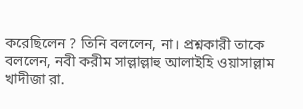করেছিলেন ? তিনি বললেন, না। প্রশ্নকারী তাকে বললেন, নবী করীম সাল্লাল্লাহু আলাইহি ওয়াসাল্লাম খাদীজা রা.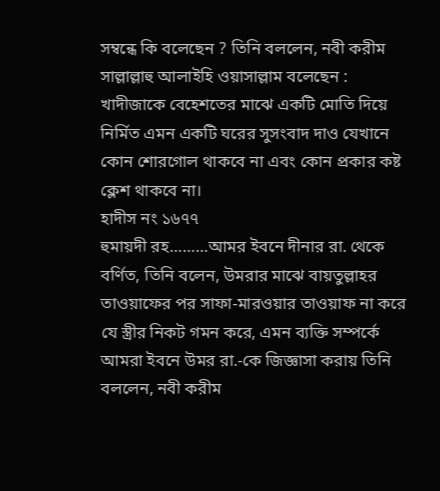সম্বন্ধে কি বলেছেন ? তিনি বললেন, নবী করীম সাল্লাল্লাহু আলাইহি ওয়াসাল্লাম বলেছেন : খাদীজাকে বেহেশতের মাঝে একটি মোতি দিয়ে নির্মিত এমন একটি ঘরের সুসংবাদ দাও যেখানে কোন শোরগোল থাকবে না এবং কোন প্রকার কষ্ট ক্লেশ থাকবে না।
হাদীস নং ১৬৭৭
হুমায়দী রহ………আমর ইবনে দীনার রা. থেকে বর্ণিত, তিনি বলেন, উমরার মাঝে বায়তুল্লাহর তাওয়াফের পর সাফা-মারওয়ার তাওয়াফ না করে যে স্ত্রীর নিকট গমন করে, এমন ব্যক্তি সম্পর্কে আমরা ইবনে উমর রা.-কে জিজ্ঞাসা করায় তিনি বললেন, নবী করীম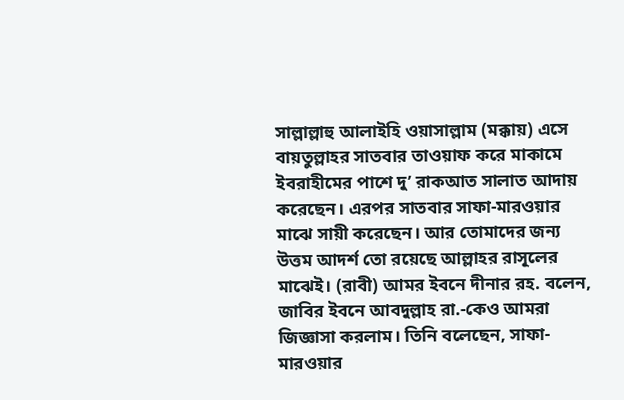সাল্লাল্লাহু আলাইহি ওয়াসাল্লাম (মক্কায়) এসে বায়তুল্লাহর সাতবার তাওয়াফ করে মাকামে ইবরাহীমের পাশে দু’ রাকআত সালাত আদায় করেছেন। এরপর সাতবার সাফা-মারওয়ার মাঝে সায়ী করেছেন। আর তোমাদের জন্য উত্তম আদর্শ তো রয়েছে আল্লাহর রাসূলের মাঝেই। (রাবী) আমর ইবনে দীনার রহ. বলেন, জাবির ইবনে আবদুল্লাহ রা.-কেও আমরা জিজ্ঞাসা করলাম। তিনি বলেছেন, সাফা-মারওয়ার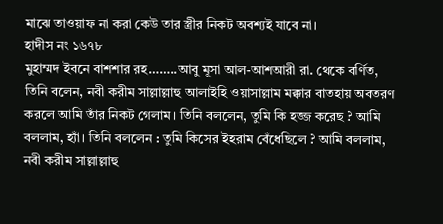মাঝে তাওয়াফ না করা কেউ তার স্ত্রীর নিকট অবশ্যই যাবে না।
হাদীস নং ১৬৭৮
মুহাম্মদ ইবনে বাশশার রহ……..আবু মূসা আল-আশআরী রা. থেকে বর্ণিত, তিনি বলেন, নবী করীম সাল্লাল্লাহু আলাইহি ওয়াসাল্লাম মক্কার বাতহায় অবতরণ করলে আমি তাঁর নিকট গেলাম। তিনি বললেন, তুমি কি হজ্জ করেছ ? আমি বললাম, হ্যাঁ। তিনি বললেন : তুমি কিসের ইহরাম বেঁধেছিলে ? আমি বললাম, নবী করীম সাল্লাল্লাহু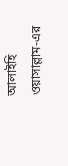আলাইহি ওয়াসাল্লাম-এর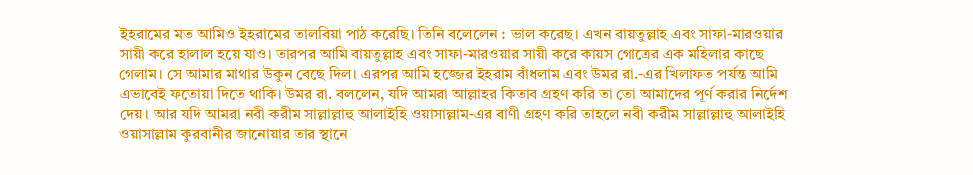ইহরামের মত আমিও ইহরামের তালবিয়া পাঠ করেছি। তিনি বলেলেন : ভাল করেছ। এখন বায়তুল্লাহ এবং সাফা-মারওয়ার সায়ী করে হালাল হয়ে যাও। তারপর আমি বায়তুল্লাহ এবং সাফা-মারওয়ার সায়ী করে কায়স গোত্রের এক মহিলার কাছে গেলাম। সে আমার মাথার উকুন বেছে দিল। এরপর আমি হজ্জের ইহরাম বাঁধলাম এবং উমর রা.-এর খিলাফত পর্যন্ত আমি এভাবেই ফতোয়া দিতে থাকি। উমর রা. বললেন, যদি আমরা আল্লাহর কিতাব গ্রহণ করি তা তো আমাদের পূর্ণ করার নির্দেশ দেয়। আর যদি আমরা নবী করীম সাল্লাল্লাহু আলাইহি ওয়াসাল্লাম-এর বাণী গ্রহণ করি তাহলে নবী করীম সাল্লাল্লাহু আলাইহি ওয়াসাল্লাম কুরবানীর জানোয়ার তার স্থানে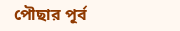পৌছার পূর্ব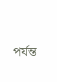পর্যন্ত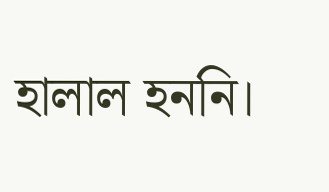হালাল হননি।